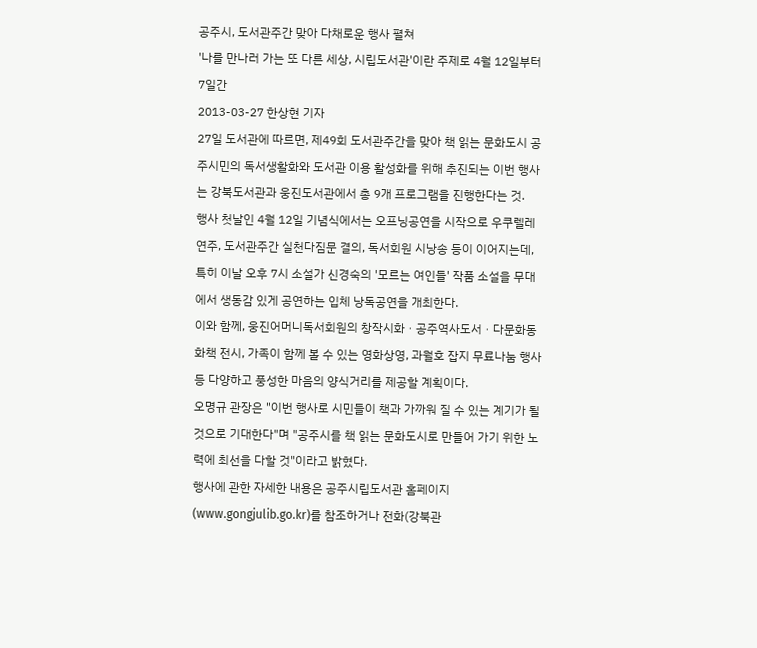공주시, 도서관주간 맞아 다채로운 행사 펼쳐
'나를 만나러 가는 또 다른 세상, 시립도서관'이란 주제로 4월 12일부터 7일간
2013-03-27 한상현 기자
27일 도서관에 따르면, 제49회 도서관주간을 맞아 책 읽는 문화도시 공주시민의 독서생활화와 도서관 이용 활성화를 위해 추진되는 이번 행사는 강북도서관과 웅진도서관에서 총 9개 프로그램을 진행한다는 것.
행사 첫날인 4월 12일 기념식에서는 오프닝공연을 시작으로 우쿠렐레 연주, 도서관주간 실천다짐문 결의, 독서회원 시낭송 등이 이어지는데, 특히 이날 오후 7시 소설가 신경숙의 '모르는 여인들' 작품 소설을 무대에서 생동감 있게 공연하는 입체 낭독공연을 개최한다.
이와 함께, 웅진어머니독서회원의 창작시화ㆍ공주역사도서ㆍ다문화동화책 전시, 가족이 함께 볼 수 있는 영화상영, 과월호 잡지 무료나눔 행사 등 다양하고 풍성한 마음의 양식거리를 제공할 계획이다.
오명규 관장은 "이번 행사로 시민들이 책과 가까워 질 수 있는 계기가 될 것으로 기대한다"며 "공주시를 책 읽는 문화도시로 만들어 가기 위한 노력에 최선을 다할 것"이라고 밝혔다.
행사에 관한 자세한 내용은 공주시립도서관 홈페이지(www.gongjulib.go.kr)를 참조하거나 전화(강북관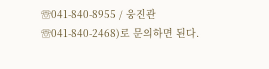☏041-840-8955 / 웅진관 ☏041-840-2468)로 문의하면 된다.